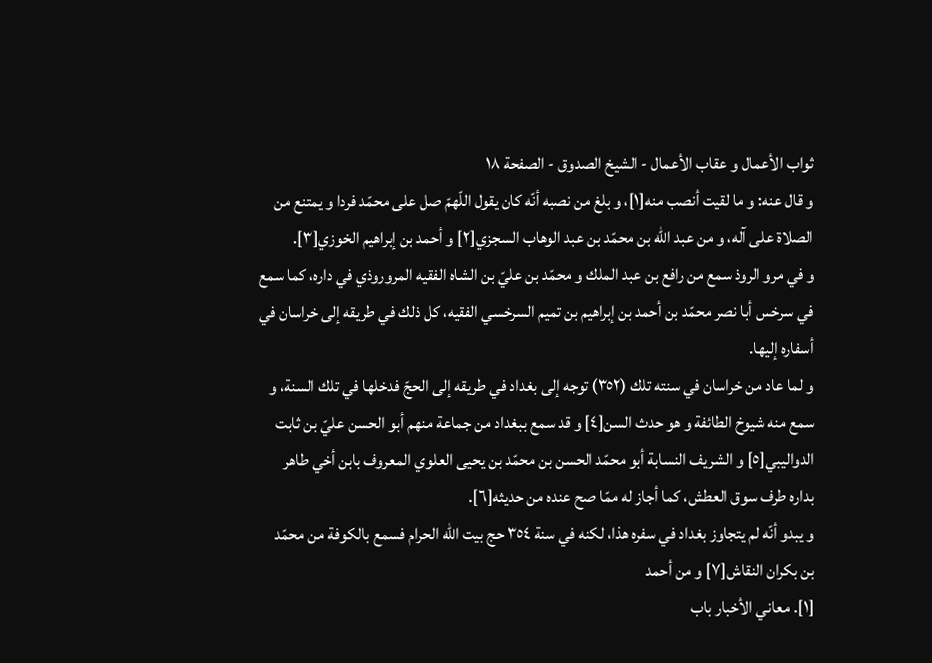ثواب الأعمال و عقاب الأعمال - الشيخ الصدوق - الصفحة ١٨
و قال عنه: و ما لقيت أنصب منه[١]، و بلغ من نصبه أنّه كان يقول اللّهمّ صل على محمّد فردا و يمتنع من الصلاة على آله، و من عبد اللّه بن محمّد بن عبد الوهاب السجزي[٢] و أحمد بن إبراهيم الخوزي[٣].
و في مرو الروذ سمع من رافع بن عبد الملك و محمّد بن عليّ بن الشاه الفقيه المروروذي في داره، كما سمع في سرخس أبا نصر محمّد بن أحمد بن إبراهيم بن تميم السرخسي الفقيه، كل ذلك في طريقه إلى خراسان في أسفاره إليها.
و لما عاد من خراسان في سنته تلك (٣٥٢) توجه إلى بغداد في طريقه إلى الحجّ فدخلها في تلك السنة، و سمع منه شيوخ الطائفة و هو حدث السن[٤] و قد سمع ببغداد من جماعة منهم أبو الحسن عليّ بن ثابت الدواليبي[٥] و الشريف النسابة أبو محمّد الحسن بن محمّد بن يحيى العلوي المعروف بابن أخي طاهر بداره طرف سوق العطش، كما أجاز له ممّا صح عنده من حديثه[٦].
و يبدو أنّه لم يتجاوز بغداد في سفره هذا، لكنه في سنة ٣٥٤ حج بيت اللّه الحرام فسمع بالكوفة من محمّد بن بكران النقاش[٧] و من أحمد
[١]. معاني الأخبار باب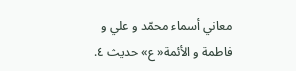معاني أسماء محمّد و علي و فاطمة و الأئمة« ع» حديث ٤.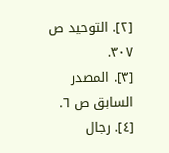[٢]. التوحيد ص ٣٠٧.
[٣]. المصدر السابق ص ٦.
[٤]. رجال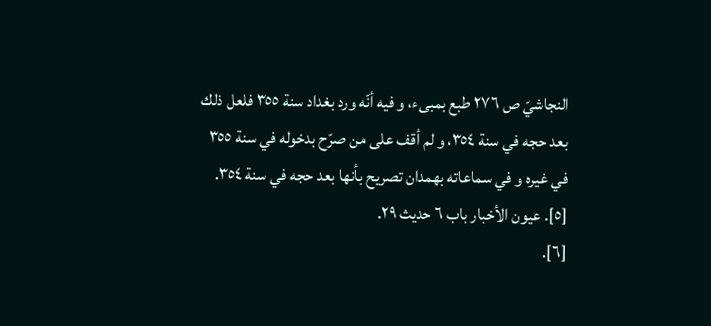النجاشيّ ص ٢٧٦ طبع بمبىء، و فيه أنّه ورد بغداد سنة ٣٥٥ فلعل ذلك بعد حجه في سنة ٣٥٤، و لم أقف على من صرّح بدخوله في سنة ٣٥٥ في غيره و في سماعاته بهمدان تصريح بأنها بعد حجه في سنة ٣٥٤.
[٥]. عيون الأخبار باب ٦ حديث ٢٩.
[٦].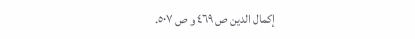إكمال الدين ص ٤٦٩ و ص ٥٠٧.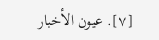[٧]. عيون الأخبار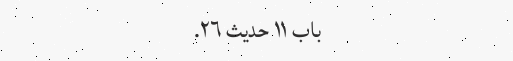باب ١١ حديث ٢٦.